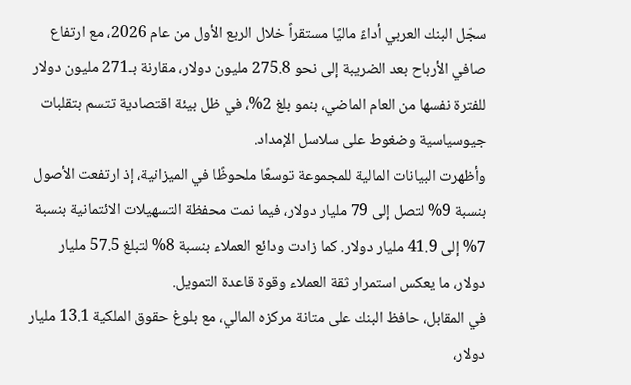سجّل البنك العربي أداءً ماليًا مستقراً خلال الربع الأول من عام 2026، مع ارتفاع صافي الأرباح بعد الضريبة إلى نحو 275.8 مليون دولار، مقارنة بـ271 مليون دولار للفترة نفسها من العام الماضي، بنمو بلغ 2%، في ظل بيئة اقتصادية تتسم بتقلبات جيوسياسية وضغوط على سلاسل الإمداد.
وأظهرت البيانات المالية للمجموعة توسعًا ملحوظًا في الميزانية، إذ ارتفعت الأصول بنسبة 9% لتصل إلى 79 مليار دولار، فيما نمت محفظة التسهيلات الائتمانية بنسبة 7% إلى 41.9 مليار دولار. كما زادت ودائع العملاء بنسبة 8% لتبلغ 57.5 مليار دولار، ما يعكس استمرار ثقة العملاء وقوة قاعدة التمويل.
في المقابل، حافظ البنك على متانة مركزه المالي، مع بلوغ حقوق الملكية 13.1 مليار دولار،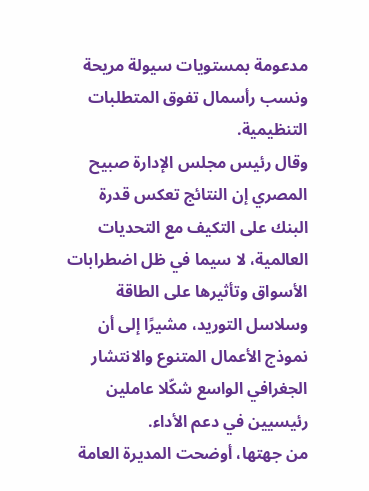مدعومة بمستويات سيولة مريحة ونسب رأسمال تفوق المتطلبات التنظيمية.
وقال رئيس مجلس الإدارة صبيح المصري إن النتائج تعكس قدرة البنك على التكيف مع التحديات العالمية، لا سيما في ظل اضطرابات الأسواق وتأثيرها على الطاقة وسلاسل التوريد، مشيرًا إلى أن نموذج الأعمال المتنوع والانتشار الجغرافي الواسع شكّلا عاملين رئيسيين في دعم الأداء.
من جهتها، أوضحت المديرة العامة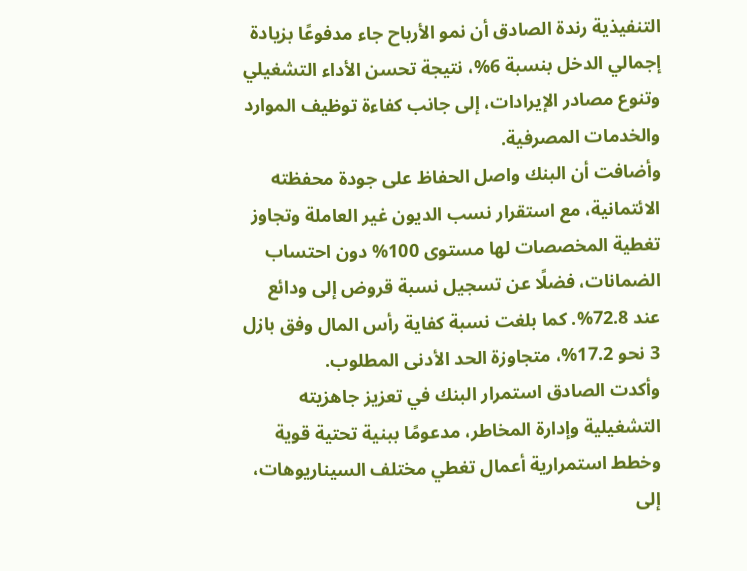التنفيذية رندة الصادق أن نمو الأرباح جاء مدفوعًا بزيادة إجمالي الدخل بنسبة 6%، نتيجة تحسن الأداء التشغيلي وتنوع مصادر الإيرادات، إلى جانب كفاءة توظيف الموارد والخدمات المصرفية.
وأضافت أن البنك واصل الحفاظ على جودة محفظته الائتمانية، مع استقرار نسب الديون غير العاملة وتجاوز تغطية المخصصات لها مستوى 100% دون احتساب الضمانات، فضلًا عن تسجيل نسبة قروض إلى ودائع عند 72.8%. كما بلغت نسبة كفاية رأس المال وفق بازل 3 نحو 17.2%، متجاوزة الحد الأدنى المطلوب.
وأكدت الصادق استمرار البنك في تعزيز جاهزيته التشغيلية وإدارة المخاطر، مدعومًا ببنية تحتية قوية وخطط استمرارية أعمال تغطي مختلف السيناريوهات، إلى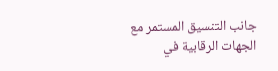جانب التنسيق المستمر مع الجهات الرقابية في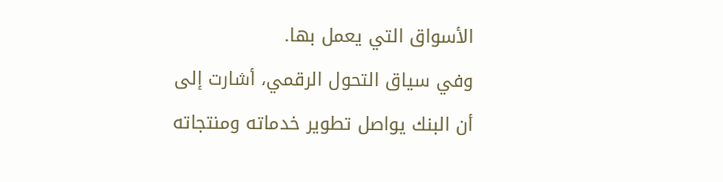الأسواق التي يعمل بها.
وفي سياق التحول الرقمي، أشارت إلى أن البنك يواصل تطوير خدماته ومنتجاته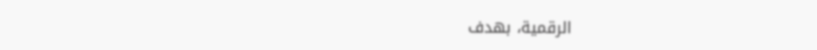الرقمية، بهدف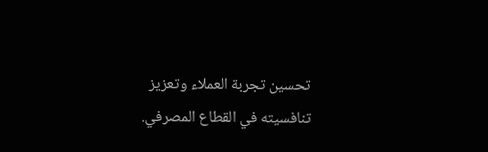تحسين تجربة العملاء وتعزيز تنافسيته في القطاع المصرفي.